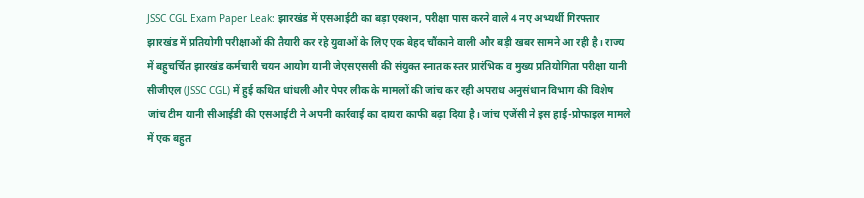JSSC CGL Exam Paper Leak: झारखंड में एसआईटी का बड़ा एक्शन, परीक्षा पास करने वाले 4 नए अभ्यर्थी गिरफ्तार
झारखंड में प्रतियोगी परीक्षाओं की तैयारी कर रहे युवाओं के लिए एक बेहद चौंकाने वाली और बड़ी खबर सामने आ रही है। राज्य में बहुचर्चित झारखंड कर्मचारी चयन आयोग यानी जेएसएससी की संयुक्त स्नातक स्तर प्रारंभिक व मुख्य प्रतियोगिता परीक्षा यानी सीजीएल (JSSC CGL) में हुई कथित धांधली और पेपर लीक के मामलों की जांच कर रही अपराध अनुसंधान विभाग की विशेष जांच टीम यानी सीआईडी की एसआईटी ने अपनी कार्रवाई का दायरा काफी बढ़ा दिया है। जांच एजेंसी ने इस हाई-प्रोफाइल मामले में एक बहुत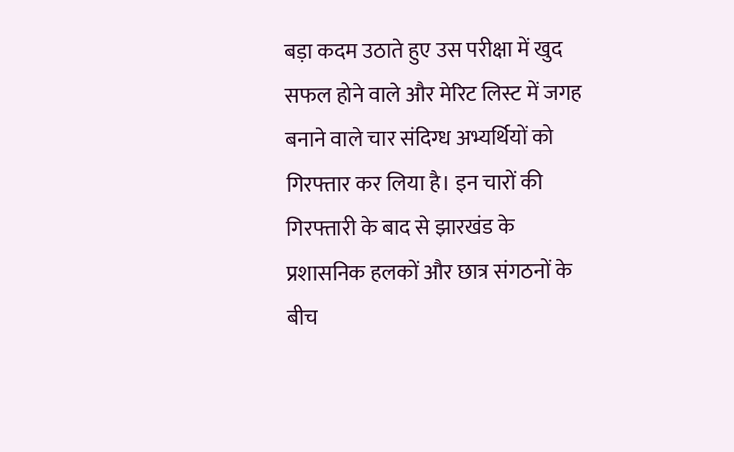बड़ा कदम उठाते हुए उस परीक्षा में खुद सफल होने वाले और मेरिट लिस्ट में जगह बनाने वाले चार संदिग्ध अभ्यर्थियों को गिरफ्तार कर लिया है। इन चारों की गिरफ्तारी के बाद से झारखंड के प्रशासनिक हलकों और छात्र संगठनों के बीच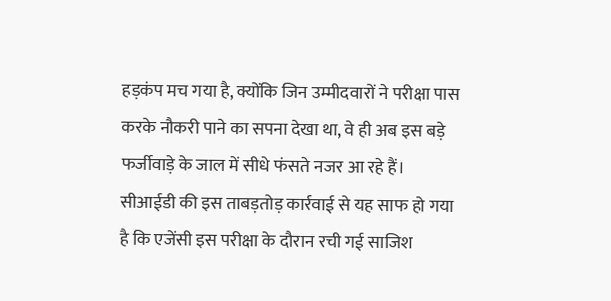हड़कंप मच गया है, क्योंकि जिन उम्मीदवारों ने परीक्षा पास करके नौकरी पाने का सपना देखा था, वे ही अब इस बड़े फर्जीवाड़े के जाल में सीधे फंसते नजर आ रहे हैं। सीआईडी की इस ताबड़तोड़ कार्रवाई से यह साफ हो गया है कि एजेंसी इस परीक्षा के दौरान रची गई साजिश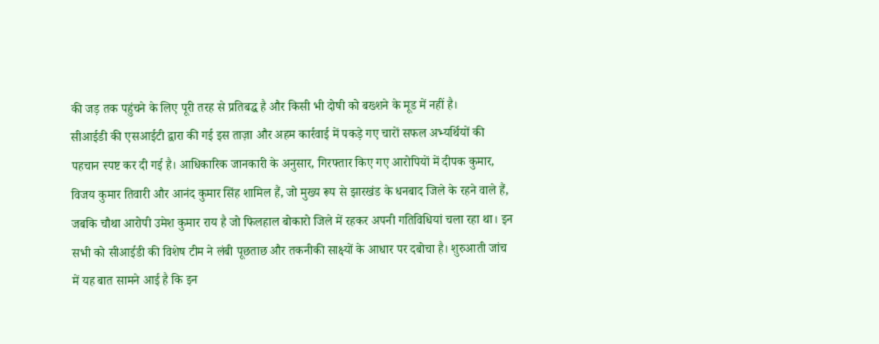की जड़ तक पहुंचने के लिए पूरी तरह से प्रतिबद्ध है और किसी भी दोषी को बख्शने के मूड में नहीं है।
सीआईडी की एसआईटी द्वारा की गई इस ताज़ा और अहम कार्रवाई में पकड़े गए चारों सफल अभ्यर्थियों की पहचान स्पष्ट कर दी गई है। आधिकारिक जानकारी के अनुसार, गिरफ्तार किए गए आरोपियों में दीपक कुमार, विजय कुमार तिवारी और आनंद कुमार सिंह शामिल हैं, जो मुख्य रूप से झारखंड के धनबाद जिले के रहने वाले हैं, जबकि चौथा आरोपी उमेश कुमार राय है जो फिलहाल बोकारो जिले में रहकर अपनी गतिविधियां चला रहा था। इन सभी को सीआईडी की विशेष टीम ने लंबी पूछताछ और तकनीकी साक्ष्यों के आधार पर दबोचा है। शुरुआती जांच में यह बात सामने आई है कि इन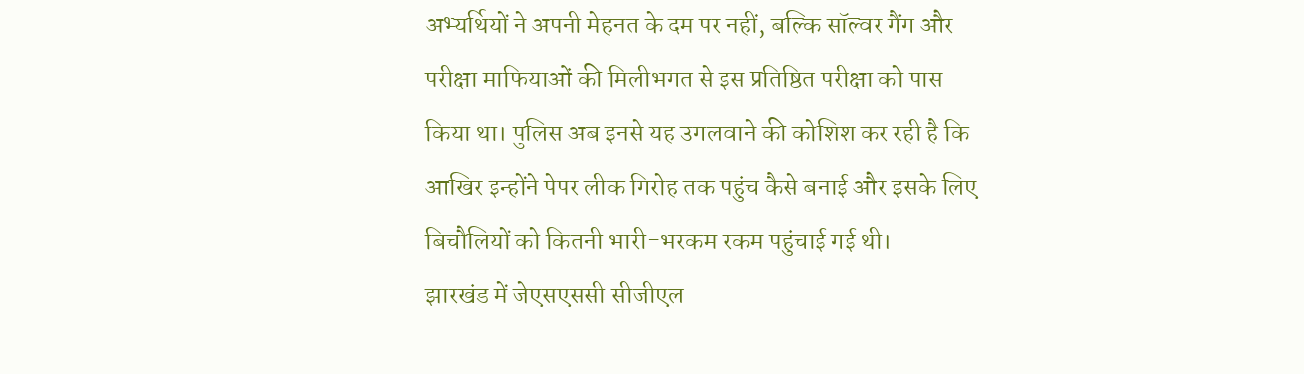अभ्यर्थियों ने अपनी मेहनत के दम पर नहीं, बल्कि सॉल्वर गैंग और परीक्षा माफियाओं की मिलीभगत से इस प्रतिष्ठित परीक्षा को पास किया था। पुलिस अब इनसे यह उगलवाने की कोशिश कर रही है कि आखिर इन्होंने पेपर लीक गिरोह तक पहुंच कैसे बनाई और इसके लिए बिचौलियों को कितनी भारी-भरकम रकम पहुंचाई गई थी।
झारखंड में जेएसएससी सीजीएल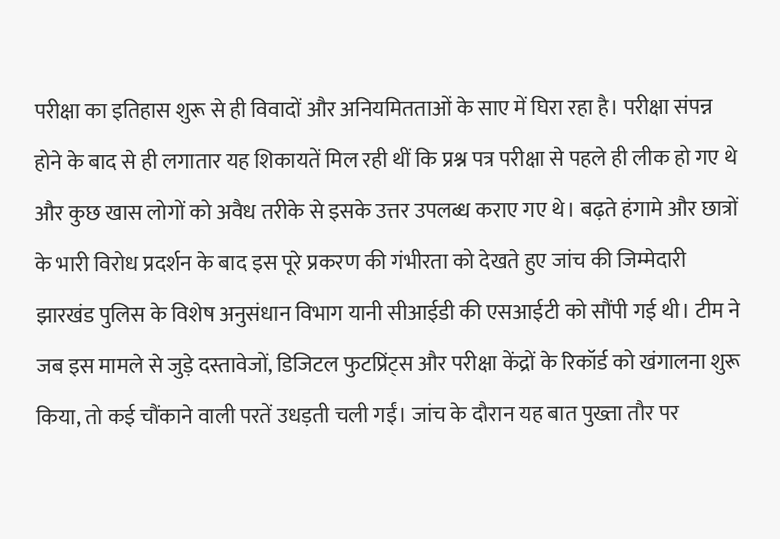परीक्षा का इतिहास शुरू से ही विवादों और अनियमितताओं के साए में घिरा रहा है। परीक्षा संपन्न होने के बाद से ही लगातार यह शिकायतें मिल रही थीं कि प्रश्न पत्र परीक्षा से पहले ही लीक हो गए थे और कुछ खास लोगों को अवैध तरीके से इसके उत्तर उपलब्ध कराए गए थे। बढ़ते हंगामे और छात्रों के भारी विरोध प्रदर्शन के बाद इस पूरे प्रकरण की गंभीरता को देखते हुए जांच की जिम्मेदारी झारखंड पुलिस के विशेष अनुसंधान विभाग यानी सीआईडी की एसआईटी को सौंपी गई थी। टीम ने जब इस मामले से जुड़े दस्तावेजों, डिजिटल फुटप्रिंट्स और परीक्षा केंद्रों के रिकॉर्ड को खंगालना शुरू किया, तो कई चौंकाने वाली परतें उधड़ती चली गईं। जांच के दौरान यह बात पुख्ता तौर पर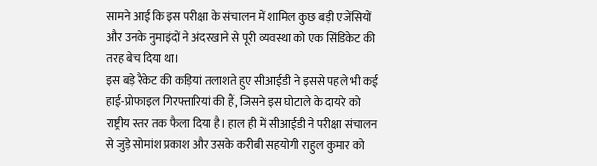सामने आई कि इस परीक्षा के संचालन में शामिल कुछ बड़ी एजेंसियों और उनके नुमाइंदों ने अंदरखाने से पूरी व्यवस्था को एक सिंडिकेट की तरह बेच दिया था।
इस बड़े रैकेट की कड़ियां तलाशते हुए सीआईडी ने इससे पहले भी कई हाई-प्रोफाइल गिरफ्तारियां की हैं, जिसने इस घोटाले के दायरे को राष्ट्रीय स्तर तक फैला दिया है। हाल ही में सीआईडी ने परीक्षा संचालन से जुड़े सोमांश प्रकाश और उसके करीबी सहयोगी राहुल कुमार को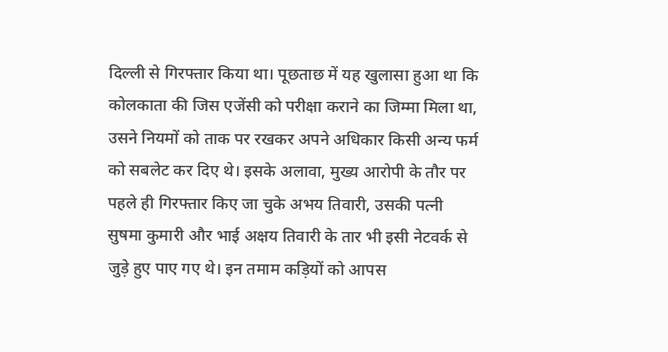दिल्ली से गिरफ्तार किया था। पूछताछ में यह खुलासा हुआ था कि कोलकाता की जिस एजेंसी को परीक्षा कराने का जिम्मा मिला था, उसने नियमों को ताक पर रखकर अपने अधिकार किसी अन्य फर्म को सबलेट कर दिए थे। इसके अलावा, मुख्य आरोपी के तौर पर पहले ही गिरफ्तार किए जा चुके अभय तिवारी, उसकी पत्नी सुषमा कुमारी और भाई अक्षय तिवारी के तार भी इसी नेटवर्क से जुड़े हुए पाए गए थे। इन तमाम कड़ियों को आपस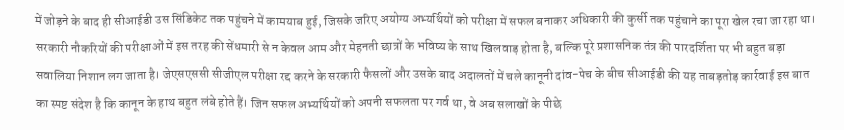में जोड़ने के बाद ही सीआईडी उस सिंडिकेट तक पहुंचने में कामयाब हुई, जिसके जरिए अयोग्य अभ्यर्थियों को परीक्षा में सफल बनाकर अधिकारी की कुर्सी तक पहुंचाने का पूरा खेल रचा जा रहा था।
सरकारी नौकरियों की परीक्षाओं में इस तरह की सेंधमारी से न केवल आम और मेहनती छात्रों के भविष्य के साथ खिलवाड़ होता है, बल्कि पूरे प्रशासनिक तंत्र की पारदर्शिता पर भी बहुत बड़ा सवालिया निशान लग जाता है। जेएसएससी सीजीएल परीक्षा रद्द करने के सरकारी फैसलों और उसके बाद अदालतों में चले कानूनी दांव-पेच के बीच सीआईडी की यह ताबड़तोड़ कार्रवाई इस बात का स्पष्ट संदेश है कि कानून के हाथ बहुत लंबे होते हैं। जिन सफल अभ्यर्थियों को अपनी सफलता पर गर्व था, वे अब सलाखों के पीछे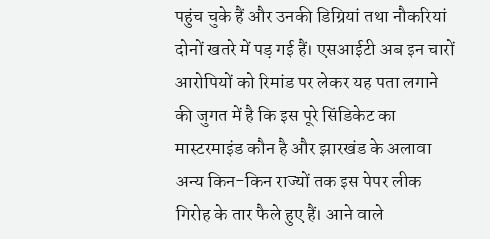पहुंच चुके हैं और उनकी डिग्रियां तथा नौकरियां दोनों खतरे में पड़ गई हैं। एसआईटी अब इन चारों आरोपियों को रिमांड पर लेकर यह पता लगाने की जुगत में है कि इस पूरे सिंडिकेट का मास्टरमाइंड कौन है और झारखंड के अलावा अन्य किन-किन राज्यों तक इस पेपर लीक गिरोह के तार फैले हुए हैं। आने वाले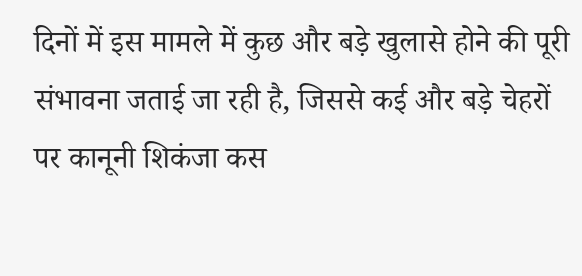दिनों में इस मामले में कुछ और बड़े खुलासे होने की पूरी संभावना जताई जा रही है, जिससे कई और बड़े चेहरों पर कानूनी शिकंजा कस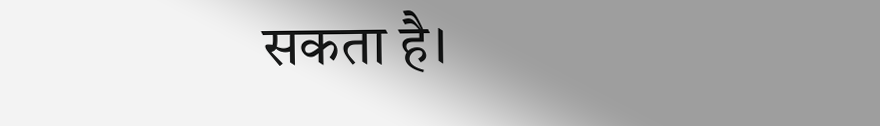सकता है।